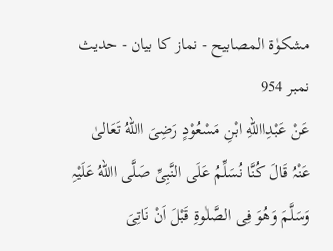مشکوٰۃ المصابیح - نماز کا بیان - حدیث نمبر 954
عَنْ عَبْدِااللهِ ابْنِ مَسْعُوْدٍ رَضِیَ االلهُ تَعَالیٰ عَنْہُ قَالَ کُنَّا نُسَلِّمُ عَلَی النَّبِیِّ صَلَّی االلهُ عَلَیْہِ وَسَلَّمَ وَھُوَ فِی الصَّلٰوۃِ قَبْلَ اَنْ نَاتِیَ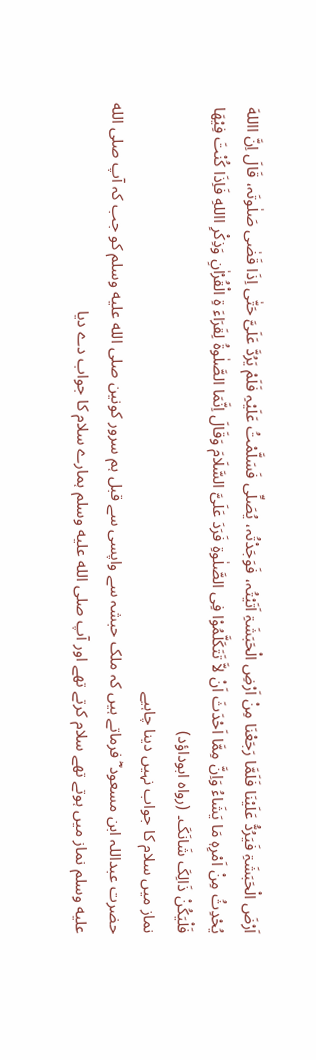اَرْضَ الْحَبَشَۃِ فَیَرُدُّ عَلَیْنَا فَلَمَّا رَجَعْنَا مِنْ اَرْضِ الْحَبَشَۃِ اَتَیْتُہ، فَوَجَدْتُہ، یُصَلِّی فَسَلَّمْتُ عَلَیْہِ فَلَمْ یَرُدَّ عَلَیَّ حَتّٰی اِذَا قَضٰی صَلٰوتَہ، قَالَ اِنَّ االلهَ یُحْدِثُ مِنْ اَمْرِہٖ مَا یَشَاءُ وَاِنَّ مِمَّا اَحْدَثَ اَنْ لاَّ تَتَکَلَّمُوْا فِی الصَّلٰوۃِ فَرَدَ عَلَیَّ السَّلَامَ وَقَالَ اِنَّمَا الصَّلٰوۃُ لِقَرَاءَ ۃِ الْقُرْاٰنِ وَذِکْرِ االلهِ فَاِذَا کُنْتَ فِیْھَا فَلْیَکُنْ ذَالِکَ شَانَکَ۔ (رواہ ابوداؤد)
نماز میں سلام کا جواب نہیں دینا چاہیے
حضرت عبداللہ ابن مسعود ؓ فرماتے ہیں کہ ملک حبشہ سے واپسی سے قبل ہم سرور کونین صلى الله عليه وسلم کو جب کہ آپ صلى الله عليه وسلم نماز میں ہوتے تھے سلام کرتے تھے اور آپ صلى الله عليه وسلم ہمارے سلام کا جواب دے دیا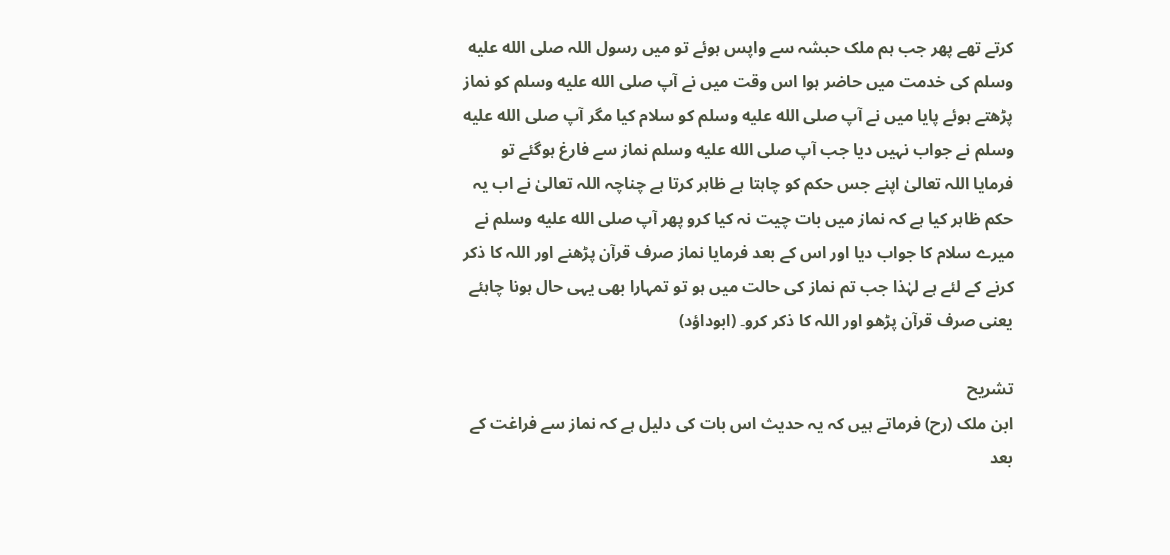کرتے تھے پھر جب ہم ملک حبشہ سے واپس ہوئے تو میں رسول اللہ صلى الله عليه وسلم کی خدمت میں حاضر ہوا اس وقت میں نے آپ صلى الله عليه وسلم کو نماز پڑھتے ہوئے پایا میں نے آپ صلى الله عليه وسلم کو سلام کیا مگر آپ صلى الله عليه وسلم نے جواب نہیں دیا جب آپ صلى الله عليه وسلم نماز سے فارغ ہوگئے تو فرمایا اللہ تعالیٰ اپنے جس حکم کو چاہتا ہے ظاہر کرتا ہے چناچہ اللہ تعالیٰ نے اب یہ حکم ظاہر کیا ہے کہ نماز میں بات چیت نہ کیا کرو پھر آپ صلى الله عليه وسلم نے میرے سلام کا جواب دیا اور اس کے بعد فرمایا نماز صرف قرآن پڑھنے اور اللہ کا ذکر کرنے کے لئے ہے لہٰذا جب تم نماز کی حالت میں ہو تو تمہارا بھی یہی حال ہونا چاہئے یعنی صرف قرآن پڑھو اور اللہ کا ذکر کرو۔ (ابوداؤد)

تشریح
ابن ملک (رح) فرماتے ہیں کہ یہ حدیث اس بات کی دلیل ہے کہ نماز سے فراغت کے بعد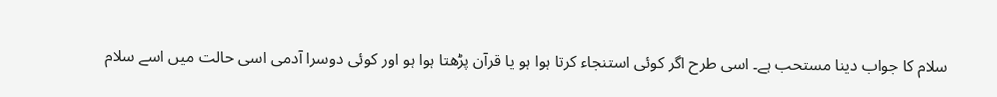سلام کا جواب دینا مستحب ہے۔ اسی طرح اگر کوئی استنجاء کرتا ہوا ہو یا قرآن پڑھتا ہوا ہو اور کوئی دوسرا آدمی اسی حالت میں اسے سلام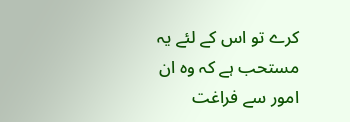کرے تو اس کے لئے یہ مستحب ہے کہ وہ ان امور سے فراغت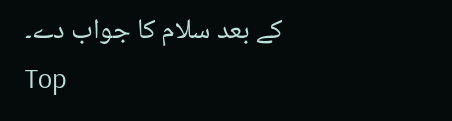کے بعد سلام کا جواب دے۔
Top